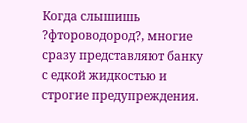Когда слышишь ?фтороводород?, многие сразу представляют банку с едкой жидкостью и строгие предупреждения.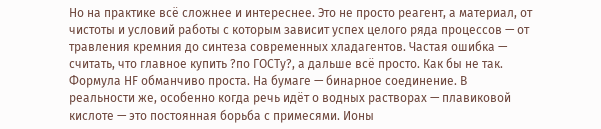Но на практике всё сложнее и интереснее. Это не просто реагент, а материал, от чистоты и условий работы с которым зависит успех целого ряда процессов — от травления кремния до синтеза современных хладагентов. Частая ошибка — считать, что главное купить ?по ГОСТу?, а дальше всё просто. Как бы не так.
Формула HF обманчиво проста. На бумаге — бинарное соединение. В реальности же, особенно когда речь идёт о водных растворах — плавиковой кислоте — это постоянная борьба с примесями. Ионы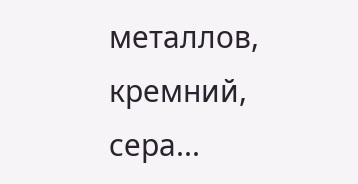металлов, кремний, сера...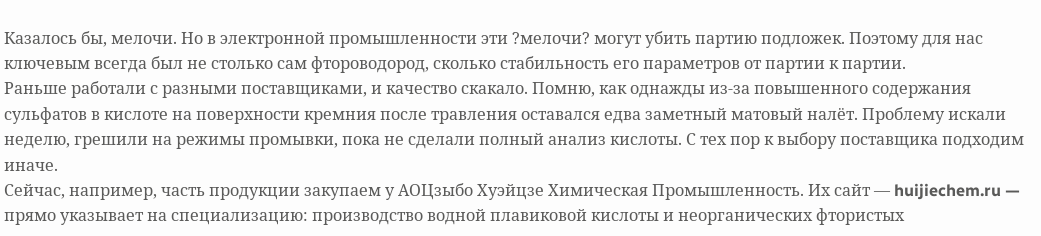Казалось бы, мелочи. Но в электронной промышленности эти ?мелочи? могут убить партию подложек. Поэтому для нас ключевым всегда был не столько сам фтороводород, сколько стабильность его параметров от партии к партии.
Раньше работали с разными поставщиками, и качество скакало. Помню, как однажды из-за повышенного содержания сульфатов в кислоте на поверхности кремния после травления оставался едва заметный матовый налёт. Проблему искали неделю, грешили на режимы промывки, пока не сделали полный анализ кислоты. С тех пор к выбору поставщика подходим иначе.
Сейчас, например, часть продукции закупаем у АОЦзыбо Хуэйцзе Химическая Промышленность. Их сайт — huijiechem.ru — прямо указывает на специализацию: производство водной плавиковой кислоты и неорганических фтористых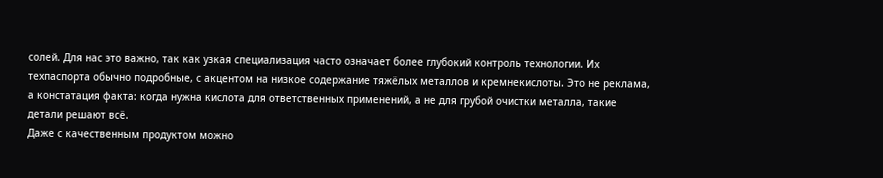солей. Для нас это важно, так как узкая специализация часто означает более глубокий контроль технологии. Их техпаспорта обычно подробные, с акцентом на низкое содержание тяжёлых металлов и кремнекислоты. Это не реклама, а констатация факта: когда нужна кислота для ответственных применений, а не для грубой очистки металла, такие детали решают всё.
Даже с качественным продуктом можно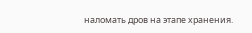наломать дров на этапе хранения.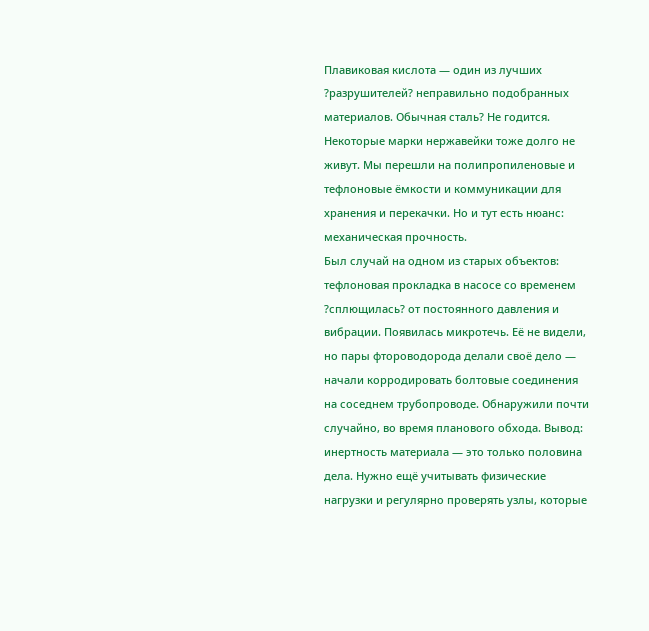Плавиковая кислота — один из лучших ?разрушителей? неправильно подобранных материалов. Обычная сталь? Не годится. Некоторые марки нержавейки тоже долго не живут. Мы перешли на полипропиленовые и тефлоновые ёмкости и коммуникации для хранения и перекачки. Но и тут есть нюанс: механическая прочность.
Был случай на одном из старых объектов: тефлоновая прокладка в насосе со временем ?сплющилась? от постоянного давления и вибрации. Появилась микротечь. Её не видели, но пары фтороводорода делали своё дело — начали корродировать болтовые соединения на соседнем трубопроводе. Обнаружили почти случайно, во время планового обхода. Вывод: инертность материала — это только половина дела. Нужно ещё учитывать физические нагрузки и регулярно проверять узлы, которые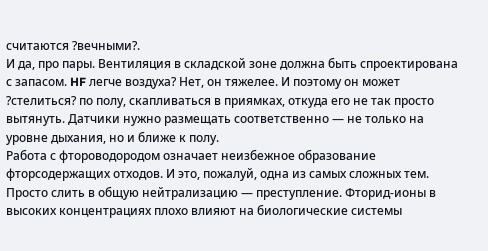считаются ?вечными?.
И да, про пары. Вентиляция в складской зоне должна быть спроектирована с запасом. HF легче воздуха? Нет, он тяжелее. И поэтому он может ?стелиться? по полу, скапливаться в приямках, откуда его не так просто вытянуть. Датчики нужно размещать соответственно — не только на уровне дыхания, но и ближе к полу.
Работа с фтороводородом означает неизбежное образование фторсодержащих отходов. И это, пожалуй, одна из самых сложных тем. Просто слить в общую нейтрализацию — преступление. Фторид-ионы в высоких концентрациях плохо влияют на биологические системы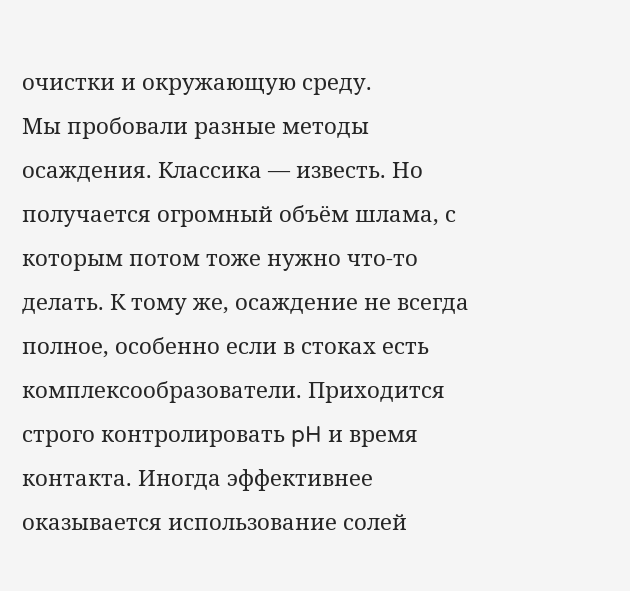очистки и окружающую среду.
Мы пробовали разные методы осаждения. Классика — известь. Но получается огромный объём шлама, с которым потом тоже нужно что-то делать. К тому же, осаждение не всегда полное, особенно если в стоках есть комплексообразователи. Приходится строго контролировать pH и время контакта. Иногда эффективнее оказывается использование солей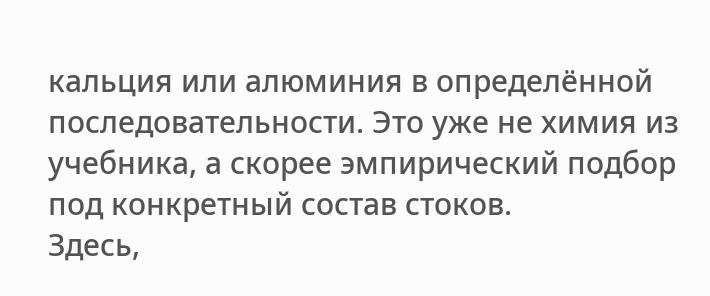кальция или алюминия в определённой последовательности. Это уже не химия из учебника, а скорее эмпирический подбор под конкретный состав стоков.
Здесь,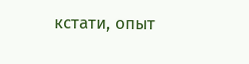кстати, опыт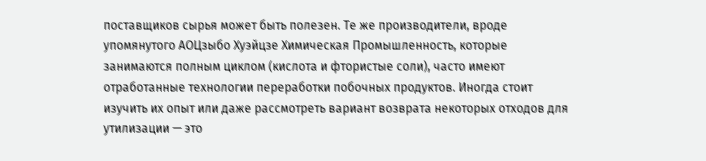поставщиков сырья может быть полезен. Те же производители, вроде упомянутого АОЦзыбо Хуэйцзе Химическая Промышленность, которые занимаются полным циклом (кислота и фтористые соли), часто имеют отработанные технологии переработки побочных продуктов. Иногда стоит изучить их опыт или даже рассмотреть вариант возврата некоторых отходов для утилизации — это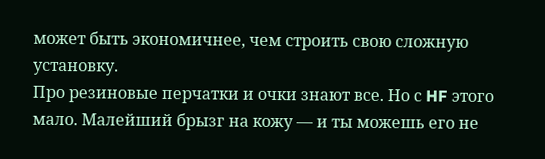может быть экономичнее, чем строить свою сложную установку.
Про резиновые перчатки и очки знают все. Но с HF этого мало. Малейший брызг на кожу — и ты можешь его не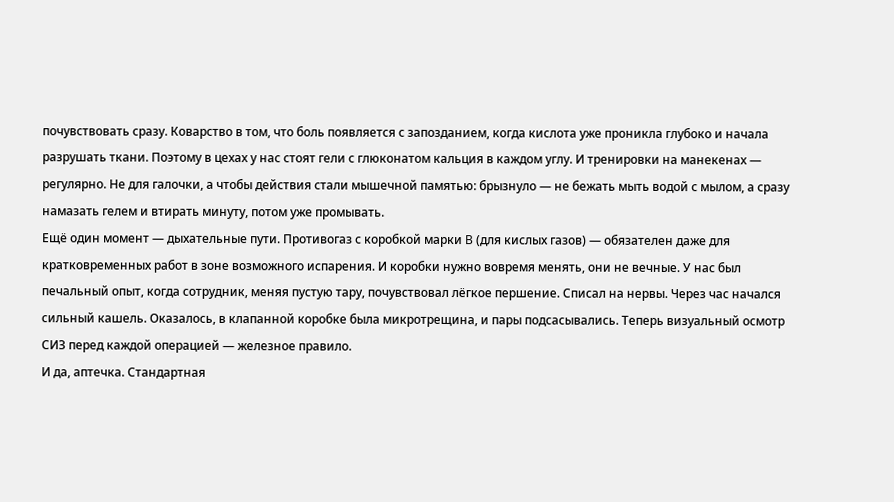почувствовать сразу. Коварство в том, что боль появляется с запозданием, когда кислота уже проникла глубоко и начала разрушать ткани. Поэтому в цехах у нас стоят гели с глюконатом кальция в каждом углу. И тренировки на манекенах — регулярно. Не для галочки, а чтобы действия стали мышечной памятью: брызнуло — не бежать мыть водой с мылом, а сразу намазать гелем и втирать минуту, потом уже промывать.
Ещё один момент — дыхательные пути. Противогаз с коробкой марки B (для кислых газов) — обязателен даже для кратковременных работ в зоне возможного испарения. И коробки нужно вовремя менять, они не вечные. У нас был печальный опыт, когда сотрудник, меняя пустую тару, почувствовал лёгкое першение. Списал на нервы. Через час начался сильный кашель. Оказалось, в клапанной коробке была микротрещина, и пары подсасывались. Теперь визуальный осмотр СИЗ перед каждой операцией — железное правило.
И да, аптечка. Стандартная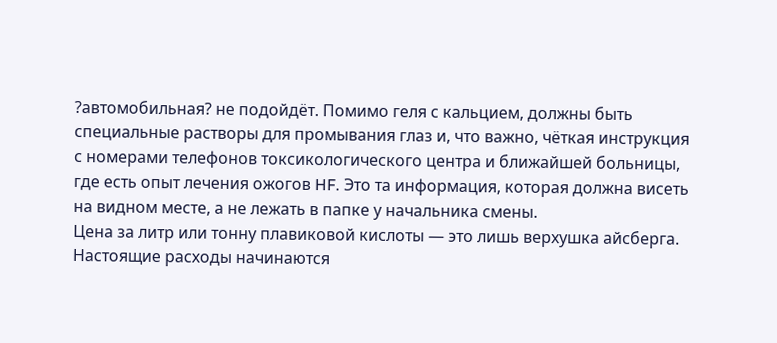?автомобильная? не подойдёт. Помимо геля с кальцием, должны быть специальные растворы для промывания глаз и, что важно, чёткая инструкция с номерами телефонов токсикологического центра и ближайшей больницы, где есть опыт лечения ожогов HF. Это та информация, которая должна висеть на видном месте, а не лежать в папке у начальника смены.
Цена за литр или тонну плавиковой кислоты — это лишь верхушка айсберга. Настоящие расходы начинаются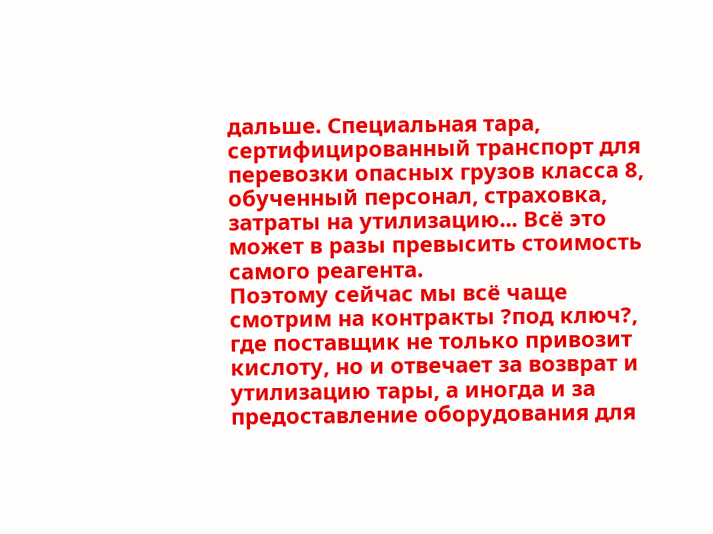дальше. Специальная тара, сертифицированный транспорт для перевозки опасных грузов класса 8, обученный персонал, страховка, затраты на утилизацию... Всё это может в разы превысить стоимость самого реагента.
Поэтому сейчас мы всё чаще смотрим на контракты ?под ключ?, где поставщик не только привозит кислоту, но и отвечает за возврат и утилизацию тары, а иногда и за предоставление оборудования для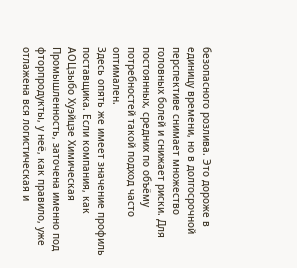безопасного розлива. Это дороже в единицу времени, но в долгосрочной перспективе снимает множество головных болей и снижает риски. Для постоянных, средних по объёму потребностей такой подход часто оптимален.
Здесь опять же имеет значение профиль поставщика. Если компания, как АОЦзыбо Хуэйцзе Химическая Промышленность, заточена именно под фторпродукты, у неё, как правило, уже отлажена вся логистическая и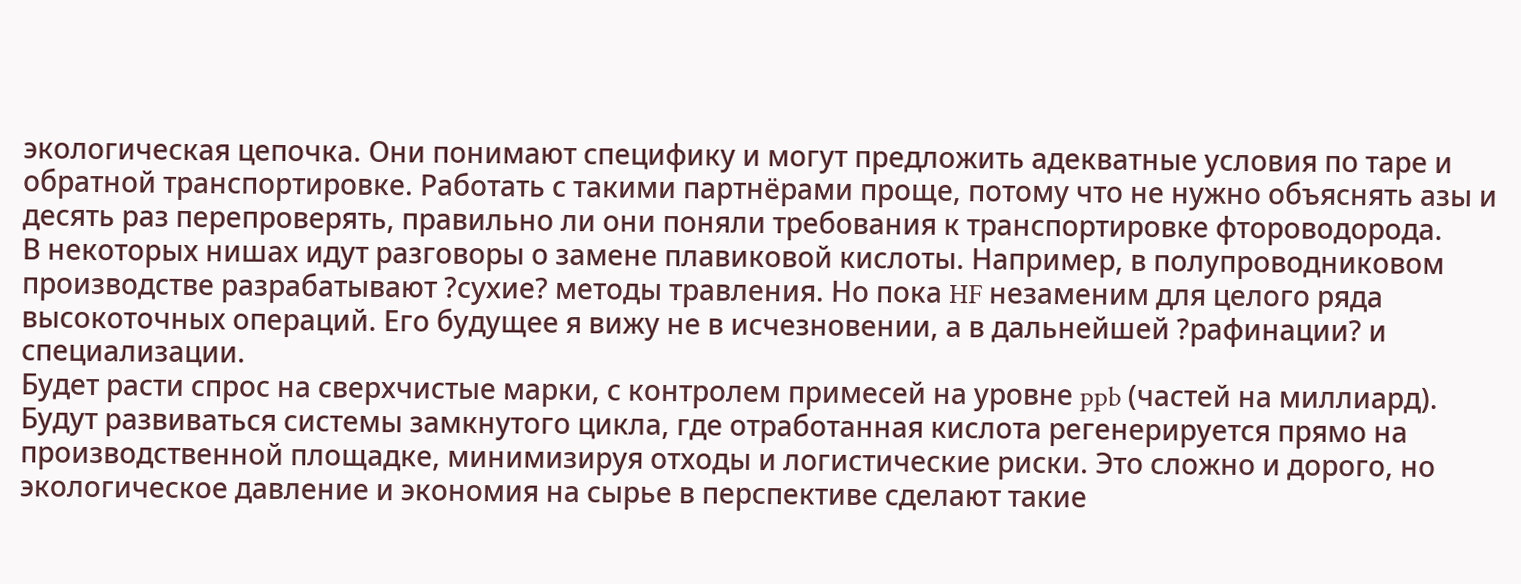экологическая цепочка. Они понимают специфику и могут предложить адекватные условия по таре и обратной транспортировке. Работать с такими партнёрами проще, потому что не нужно объяснять азы и десять раз перепроверять, правильно ли они поняли требования к транспортировке фтороводорода.
В некоторых нишах идут разговоры о замене плавиковой кислоты. Например, в полупроводниковом производстве разрабатывают ?сухие? методы травления. Но пока HF незаменим для целого ряда высокоточных операций. Его будущее я вижу не в исчезновении, а в дальнейшей ?рафинации? и специализации.
Будет расти спрос на сверхчистые марки, с контролем примесей на уровне ppb (частей на миллиард). Будут развиваться системы замкнутого цикла, где отработанная кислота регенерируется прямо на производственной площадке, минимизируя отходы и логистические риски. Это сложно и дорого, но экологическое давление и экономия на сырье в перспективе сделают такие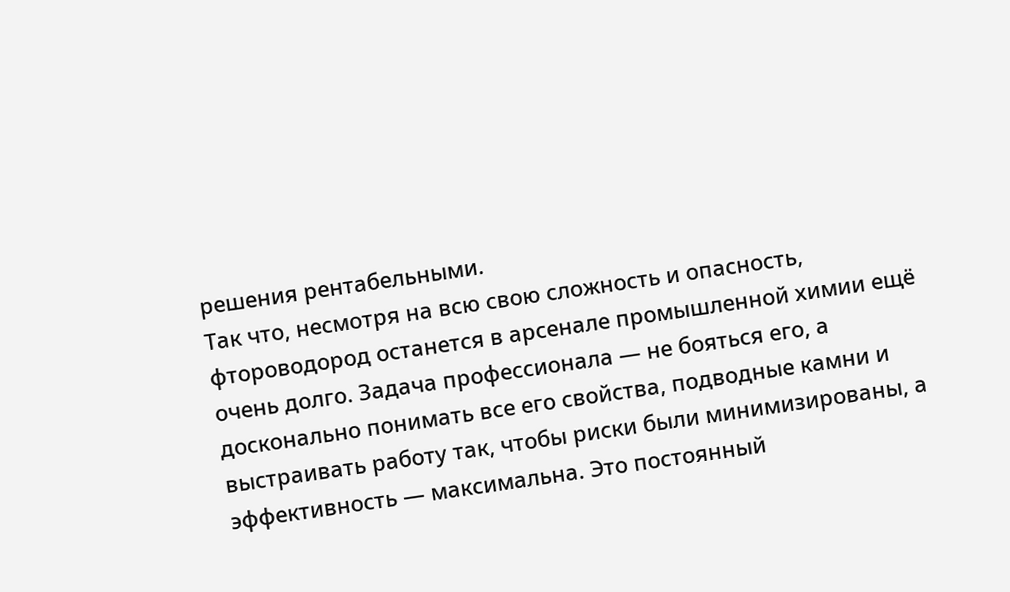решения рентабельными.
Так что, несмотря на всю свою сложность и опасность, фтороводород останется в арсенале промышленной химии ещё очень долго. Задача профессионала — не бояться его, а досконально понимать все его свойства, подводные камни и выстраивать работу так, чтобы риски были минимизированы, а эффективность — максимальна. Это постоянный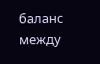баланс между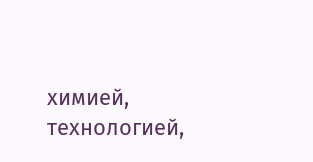химией, технологией,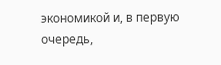экономикой и, в первую очередь,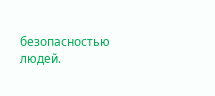безопасностью людей.